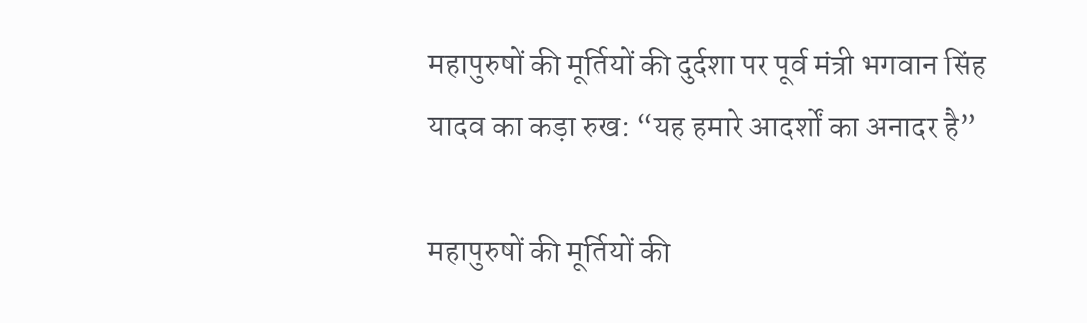महापुरुषों की मूर्तियों की दुर्दशा पर पूर्व मंत्री भगवान सिंह यादव का कड़ा रुख: “यह हमारे आदर्शों का अनादर है”

महापुरुषों की मूर्तियों की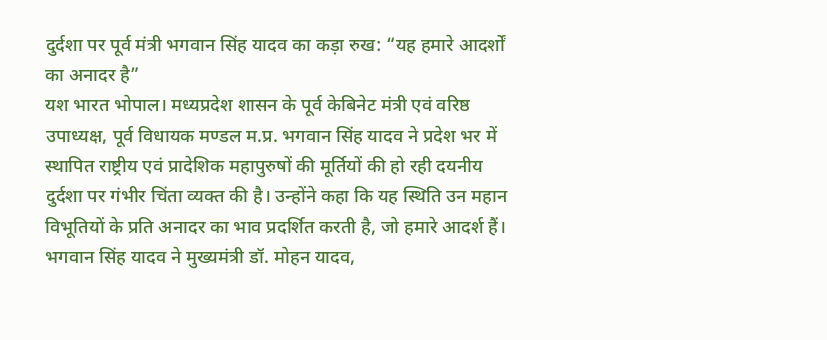दुर्दशा पर पूर्व मंत्री भगवान सिंह यादव का कड़ा रुख: “यह हमारे आदर्शों का अनादर है”
यश भारत भोपाल। मध्यप्रदेश शासन के पूर्व केबिनेट मंत्री एवं वरिष्ठ उपाध्यक्ष, पूर्व विधायक मण्डल म.प्र. भगवान सिंह यादव ने प्रदेश भर में स्थापित राष्ट्रीय एवं प्रादेशिक महापुरुषों की मूर्तियों की हो रही दयनीय दुर्दशा पर गंभीर चिंता व्यक्त की है। उन्होंने कहा कि यह स्थिति उन महान विभूतियों के प्रति अनादर का भाव प्रदर्शित करती है, जो हमारे आदर्श हैं।
भगवान सिंह यादव ने मुख्यमंत्री डॉ. मोहन यादव,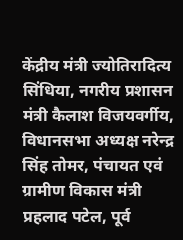केंद्रीय मंत्री ज्योतिरादित्य सिंधिया, नगरीय प्रशासन मंत्री कैलाश विजयवर्गीय, विधानसभा अध्यक्ष नरेन्द्र सिंह तोमर, पंचायत एवं ग्रामीण विकास मंत्री प्रहलाद पटेल, पूर्व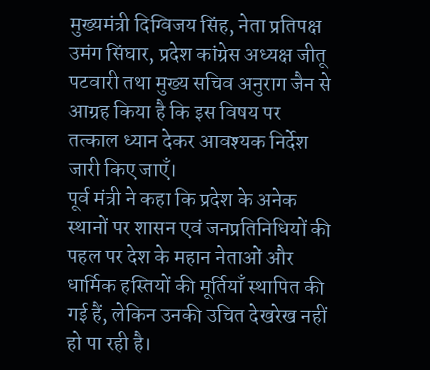मुख्यमंत्री दिग्विजय सिंह, नेता प्रतिपक्ष उमंग सिंघार, प्रदेश कांग्रेस अध्यक्ष जीतू पटवारी तथा मुख्य सचिव अनुराग जैन से आग्रह किया है कि इस विषय पर तत्काल ध्यान देकर आवश्यक निर्देश जारी किए जाएँ।
पूर्व मंत्री ने कहा कि प्रदेश के अनेक स्थानों पर शासन एवं जनप्रतिनिधियों की पहल पर देश के महान नेताओं और धार्मिक हस्तियों की मूर्तियाँ स्थापित की गई हैं, लेकिन उनकी उचित देखरेख नहीं हो पा रही है।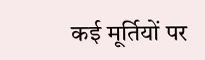कई मूर्तियों पर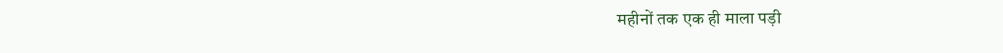महीनों तक एक ही माला पड़ी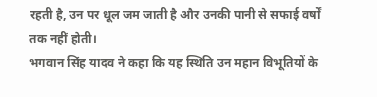रहती है, उन पर धूल जम जाती है और उनकी पानी से सफाई वर्षों तक नहीं होती।
भगवान सिंह यादव ने कहा कि यह स्थिति उन महान विभूतियों के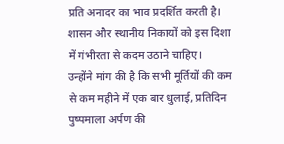प्रति अनादर का भाव प्रदर्शित करती है। शासन और स्थानीय निकायों को इस दिशा में गंभीरता से कदम उठाने चाहिए।
उन्होंने मांग की है कि सभी मूर्तियों की कम से कम महीने में एक बार धुलाई, प्रतिदिन पुष्पमाला अर्पण की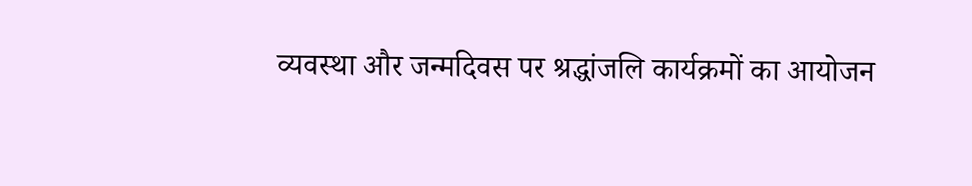व्यवस्था और जन्मदिवस पर श्रद्धांजलि कार्यक्रमों का आयोजन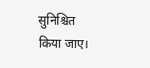सुनिश्चित किया जाए।